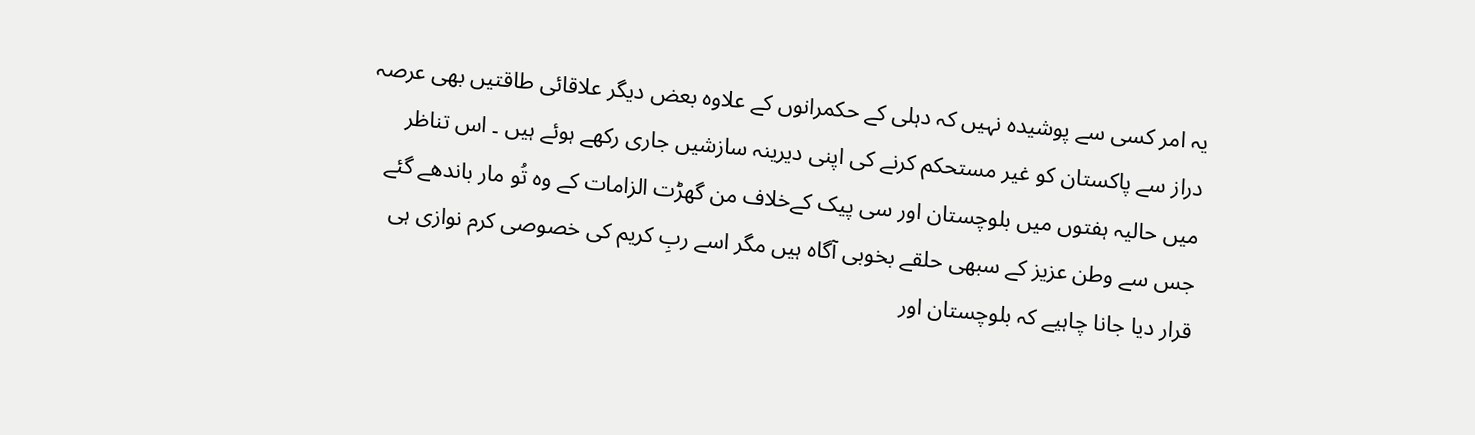یہ امر کسی سے پوشیدہ نہیں کہ دہلی کے حکمرانوں کے علاوہ بعض دیگر علاقائی طاقتیں بھی عرصہ دراز سے پاکستان کو غیر مستحکم کرنے کی اپنی دیرینہ سازشیں جاری رکھے ہوئے ہیں ۔ اس تناظر میں حالیہ ہفتوں میں بلوچستان اور سی پیک کےخلاف من گھڑت الزامات کے وہ تُو مار باندھے گئے جس سے وطن عزیز کے سبھی حلقے بخوبی آگاہ ہیں مگر اسے ربِ کریم کی خصوصی کرم نوازی ہی قرار دیا جانا چاہیے کہ بلوچستان اور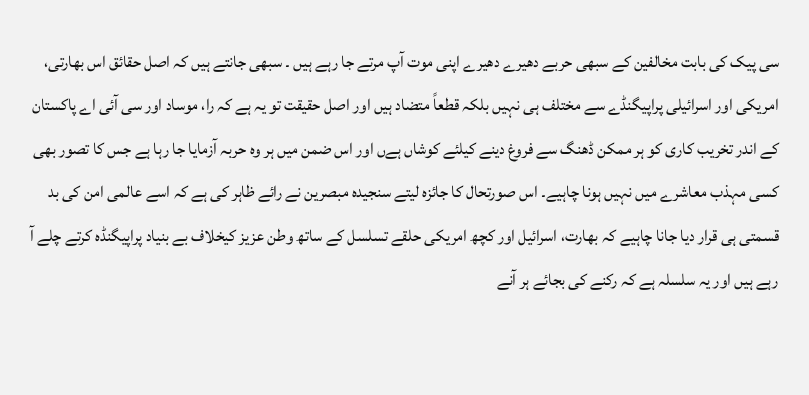سی پیک کی بابت مخالفین کے سبھی حربے دھیرے دھیرے اپنی موت آپ مرتے جا رہے ہیں ۔ سبھی جانتے ہیں کہ اصل حقائق اس بھارتی، امریکی اور اسرائیلی پراپیگنڈے سے مختلف ہی نہیں بلکہ قطعاً متضاد ہیں اور اصل حقیقت تو یہ ہے کہ را، موساد اور سی آئی اے پاکستان کے اندر تخریب کاری کو ہر ممکن ڈھنگ سے فروغ دینے کیلئے کوشاں ہےں اور اس ضمن میں ہر وہ حربہ آزمایا جا رہا ہے جس کا تصور بھی کسی مہذب معاشرے میں نہیں ہونا چاہیے۔ اس صورتحال کا جائزہ لیتے سنجیدہ مبصرین نے رائے ظاہر کی ہے کہ اسے عالمی امن کی بد قسمتی ہی قرار دیا جانا چاہیے کہ بھارت، اسرائیل اور کچھ امریکی حلقے تسلسل کے ساتھ وطن عزیز کیخلاف بے بنیاد پراپیگنڈہ کرتے چلے آ رہے ہیں اور یہ سلسلہ ہے کہ رکنے کی بجائے ہر آنے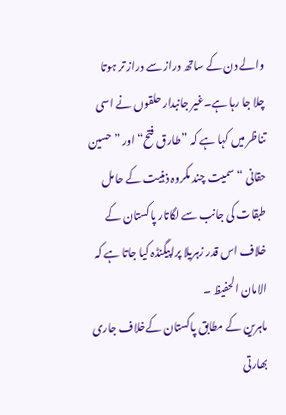والے دن کے ساتھ دراز سے دراز تر ہوتا چلا جا رہا ہے۔غیر جانبدار حلقوں نے اسی تناظر میں کہا ہے کہ ”طارق فتح“ اور ” حسین حقانی “ سمیت چند مکروہ ذہنیت کے حامل طبقات کی جانب سے لگاتار پاکستان کے خلاف اس قدر زہریلا پراپیگنڈہ کیا جاتا ہے کہ الامان الحفیظ ۔
ماہرین کے مطابق پاکستان کےخلاف جاری بھارتی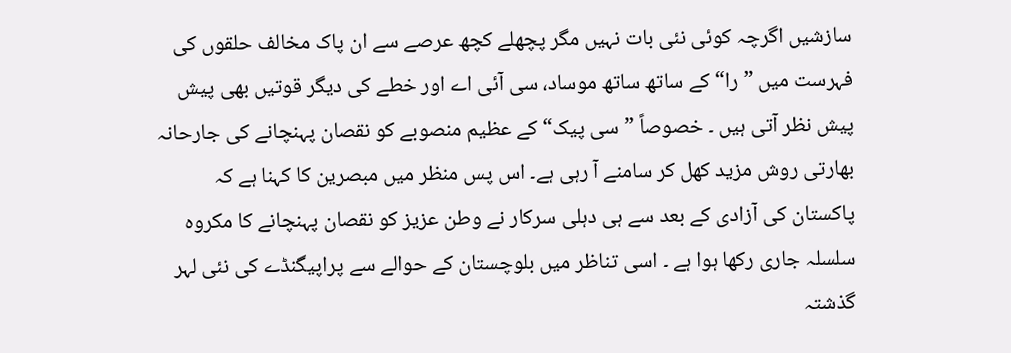سازشیں اگرچہ کوئی نئی بات نہیں مگر پچھلے کچھ عرصے سے ان پاک مخالف حلقوں کی فہرست میں ”را“ کے ساتھ ساتھ موساد، سی آئی اے اور خطے کی دیگر قوتیں بھی پیش پیش نظر آتی ہیں ۔ خصوصاً ” سی پیک“ کے عظیم منصوبے کو نقصان پہنچانے کی جارحانہ بھارتی روش مزید کھل کر سامنے آ رہی ہے۔ اس پس منظر میں مبصرین کا کہنا ہے کہ پاکستان کی آزادی کے بعد سے ہی دہلی سرکار نے وطن عزیز کو نقصان پہنچانے کا مکروہ سلسلہ جاری رکھا ہوا ہے ۔ اسی تناظر میں بلوچستان کے حوالے سے پراپیگنڈے کی نئی لہر گذشتہ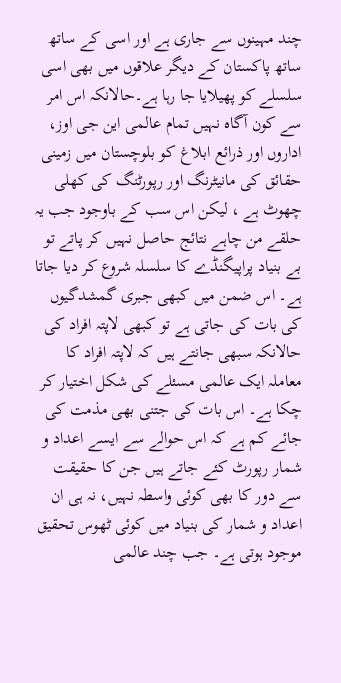چند مہینوں سے جاری ہے اور اسی کے ساتھ ساتھ پاکستان کے دیگر علاقوں میں بھی اسی سلسلے کو پھیلایا جا رہا ہے۔حالانکہ اس امر سے کون آگاہ نہیں تمام عالمی این جی اوز، اداروں اور ذرائع ابلاغ کو بلوچستان میں زمینی حقائق کی مانیٹرنگ اور رپورٹنگ کی کھلی چھوٹ ہے ، لیکن اس سب کے باوجود جب یہ حلقے من چاہے نتائج حاصل نہیں کر پاتے تو بے بنیاد پراپیگنڈے کا سلسلہ شروع کر دیا جاتا ہے۔ اس ضمن میں کبھی جبری گمشدگیوں کی بات کی جاتی ہے تو کبھی لاپتہ افراد کی حالانکہ سبھی جانتے ہیں کہ لاپتہ افراد کا معاملہ ایک عالمی مسئلے کی شکل اختیار کر چکا ہے۔ اس بات کی جتنی بھی مذمت کی جائے کم ہے کہ اس حوالے سے ایسے اعداد و شمار رپورٹ کئے جاتے ہیں جن کا حقیقت سے دور کا بھی کوئی واسطہ نہیں، نہ ہی ان اعداد و شمار کی بنیاد میں کوئی ٹھوس تحقیق موجود ہوتی ہے۔ جب چند عالمی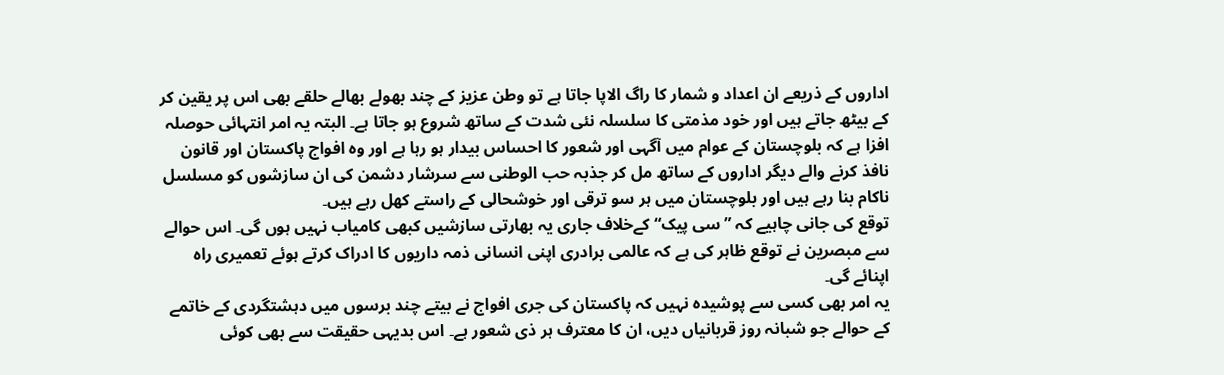اداروں کے ذریعے ان اعداد و شمار کا راگ الاپا جاتا ہے تو وطن عزیز کے چند بھولے بھالے حلقے بھی اس پر یقین کر کے بیٹھ جاتے ہیں اور خود مذمتی کا سلسلہ نئی شدت کے ساتھ شروع ہو جاتا ہے۔ البتہ یہ امر انتہائی حوصلہ افزا ہے کہ بلوچستان کے عوام میں آگہی اور شعور کا احساس بیدار ہو رہا ہے اور وہ افواج پاکستان اور قانون نافذ کرنے والے دیگر اداروں کے ساتھ مل کر جذبہ حب الوطنی سے سرشار دشمن کی ان سازشوں کو مسلسل ناکام بنا رہے ہیں اور بلوچستان میں ہر سو ترقی اور خوشحالی کے راستے کھل رہے ہیں۔
توقع کی جانی چاہیے کہ ”سی پیک“ کےخلاف جاری یہ بھارتی سازشیں کبھی کامیاب نہیں ہوں گی۔ اس حوالے سے مبصرین نے توقع ظاہر کی ہے کہ عالمی برادری اپنی انسانی ذمہ داریوں کا ادراک کرتے ہوئے تعمیری راہ اپنائے گی۔
یہ امر بھی کسی سے پوشیدہ نہیں کہ پاکستان کی جری افواج نے بیتے چند برسوں میں دہشتگردی کے خاتمے کے حوالے جو شبانہ روز قربانیاں دیں، ان کا معترف ہر ذی شعور ہے۔ اس بدیہی حقیقت سے بھی کوئی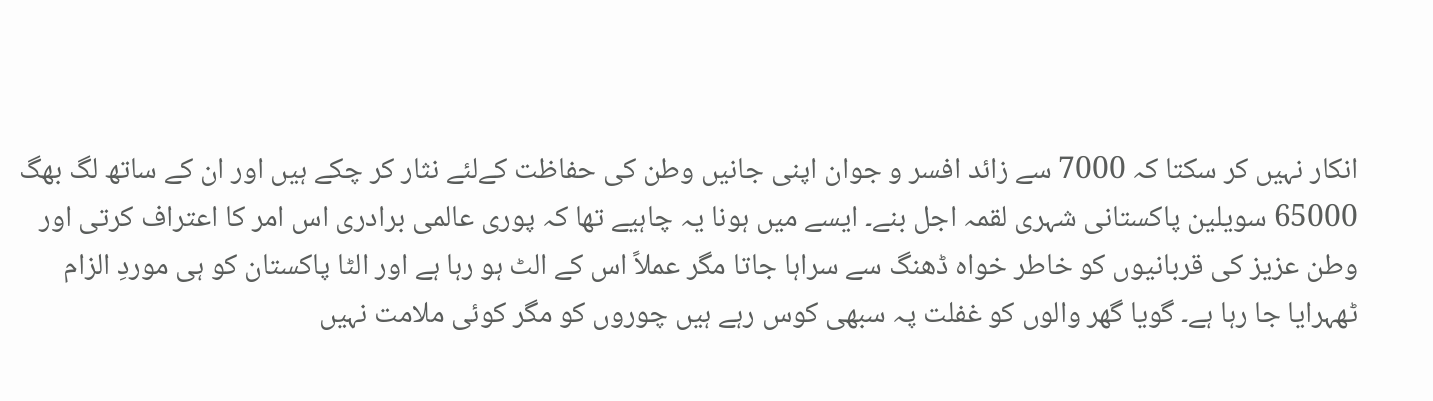انکار نہیں کر سکتا کہ 7000 سے زائد افسر و جوان اپنی جانیں وطن کی حفاظت کےلئے نثار کر چکے ہیں اور ان کے ساتھ لگ بھگ 65000 سویلین پاکستانی شہری لقمہ اجل بنے۔ ایسے میں ہونا یہ چاہیے تھا کہ پوری عالمی برادری اس امر کا اعتراف کرتی اور وطن عزیز کی قربانیوں کو خاطر خواہ ڈھنگ سے سراہا جاتا مگر عملاً اس کے الٹ ہو رہا ہے اور الٹا پاکستان کو ہی موردِ الزام ٹھہرایا جا رہا ہے۔ گویا گھر والوں کو غفلت پہ سبھی کوس رہے ہیں چوروں کو مگر کوئی ملامت نہیں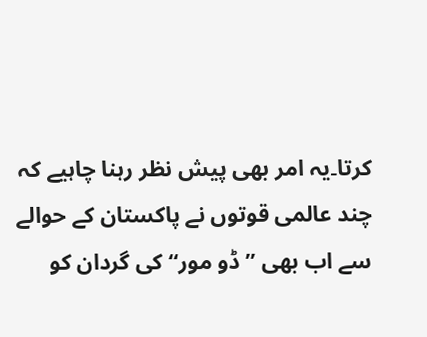کرتا۔یہ امر بھی پیش نظر رہنا چاہیے کہ چند عالمی قوتوں نے پاکستان کے حوالے سے اب بھی ” ڈو مور“ کی گردان کو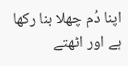اپنا دُم چھلا بنا رکھا ہے اور اٹھتے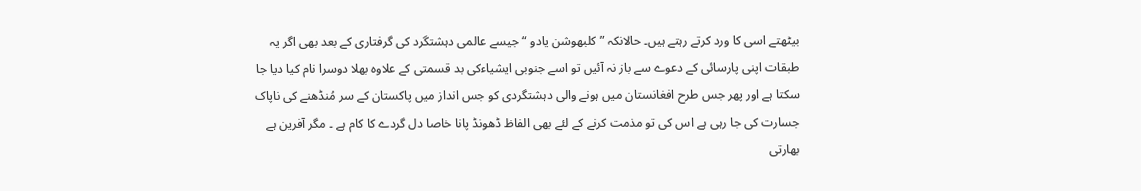بیٹھتے اسی کا ورد کرتے رہتے ہیں۔ حالانکہ ”کلبھوشن یادو “ جیسے عالمی دہشتگرد کی گرفتاری کے بعد بھی اگر یہ طبقات اپنی پارسائی کے دعوے سے باز نہ آئیں تو اسے جنوبی ایشیاءکی بد قسمتی کے علاوہ بھلا دوسرا نام کیا دیا جا سکتا ہے اور پھر جس طرح افغانستان میں ہونے والی دہشتگردی کو جس انداز میں پاکستان کے سر مُنڈھنے کی ناپاک جسارت کی جا رہی ہے اس کی تو مذمت کرنے کے لئے بھی الفاظ ڈھونڈ پانا خاصا دل گردے کا کام ہے ۔ مگر آفرین ہے بھارتی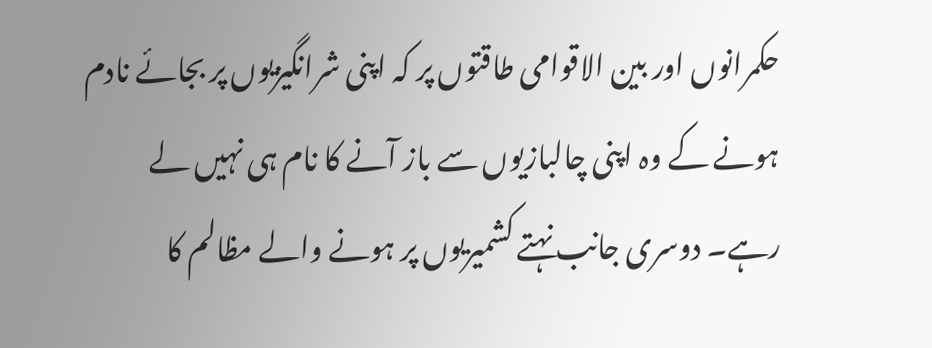حکمرانوں اور بین الاقوامی طاقتوں پر کہ اپنی شرانگیزیوں پر بجائے نادم ہونے کے وہ اپنی چالبازیوں سے باز آنے کا نام ہی نہیں لے رہے۔ دوسری جانب نہتے کشمیریوں پر ہونے والے مظالم کا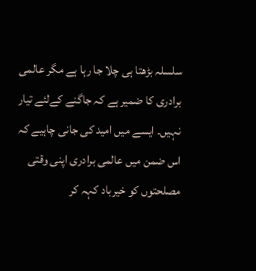سلسلہ بڑھتا ہی چلا جا رہا ہے مگر عالمی برادری کا ضمیر ہے کہ جاگنے کےلئے تیار نہیں۔ ایسے میں امید کی جانی چاہیے کہ اس ضمن میں عالمی برادری اپنی وقتی مصلحتوں کو خیرباد کہہ کر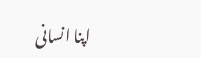اپنا انسانی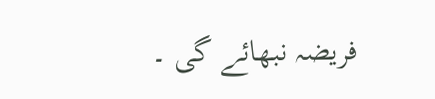فریضہ نبھائے گی ۔